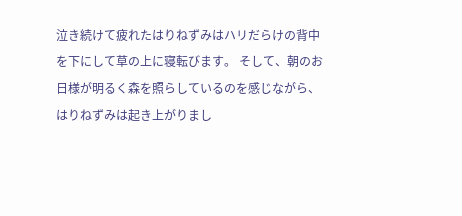泣き続けて疲れたはりねずみはハリだらけの背中を下にして草の上に寝転びます。 そして、朝のお日様が明るく森を照らしているのを感じながら、はりねずみは起き上がりまし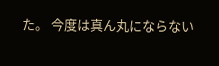た。 今度は真ん丸にならない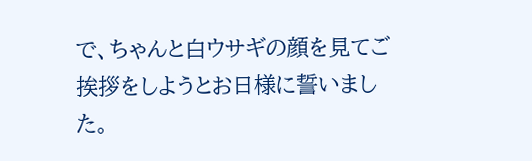で、ちゃんと白ウサギの顔を見てご挨拶をしようとお日様に誓いました。